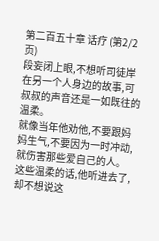第二百五十章 话疗 (第2/2页)
段妄闭上眼,不想听司徒岸在另一个人身边的故事,可叔叔的声音还是一如既往的温柔。
就像当年他劝他,不要跟妈妈生气,不要因为一时冲动,就伤害那些爱自己的人。
这些温柔的话,他听进去了,却不想说这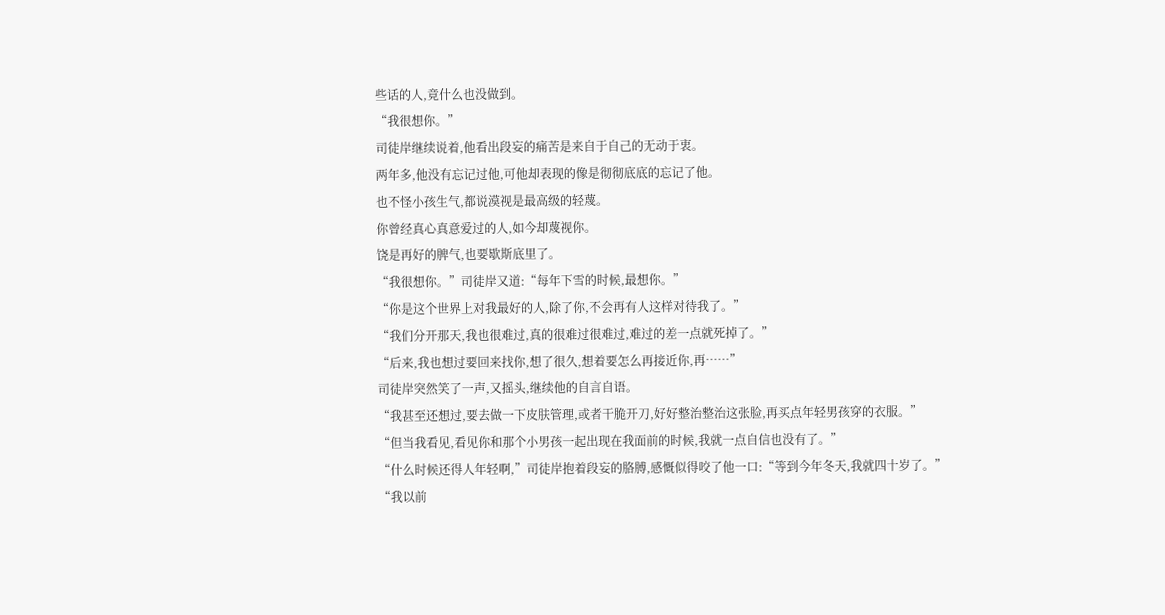些话的人,竟什么也没做到。
“我很想你。”
司徒岸继续说着,他看出段妄的痛苦是来自于自己的无动于衷。
两年多,他没有忘记过他,可他却表现的像是彻彻底底的忘记了他。
也不怪小孩生气,都说漠视是最高级的轻蔑。
你曾经真心真意爱过的人,如今却蔑视你。
饶是再好的脾气,也要歇斯底里了。
“我很想你。”司徒岸又道:“每年下雪的时候,最想你。”
“你是这个世界上对我最好的人,除了你,不会再有人这样对待我了。”
“我们分开那天,我也很难过,真的很难过很难过,难过的差一点就死掉了。”
“后来,我也想过要回来找你,想了很久,想着要怎么再接近你,再……”
司徒岸突然笑了一声,又摇头,继续他的自言自语。
“我甚至还想过,要去做一下皮肤管理,或者干脆开刀,好好整治整治这张脸,再买点年轻男孩穿的衣服。”
“但当我看见,看见你和那个小男孩一起出现在我面前的时候,我就一点自信也没有了。”
“什么时候还得人年轻啊,”司徒岸抱着段妄的胳膊,感慨似得咬了他一口:“等到今年冬天,我就四十岁了。”
“我以前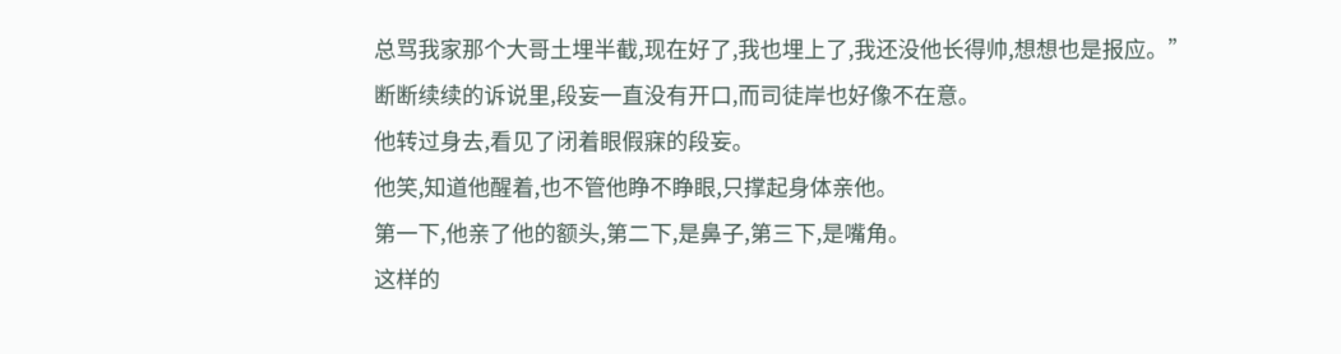总骂我家那个大哥土埋半截,现在好了,我也埋上了,我还没他长得帅,想想也是报应。”
断断续续的诉说里,段妄一直没有开口,而司徒岸也好像不在意。
他转过身去,看见了闭着眼假寐的段妄。
他笑,知道他醒着,也不管他睁不睁眼,只撑起身体亲他。
第一下,他亲了他的额头,第二下,是鼻子,第三下,是嘴角。
这样的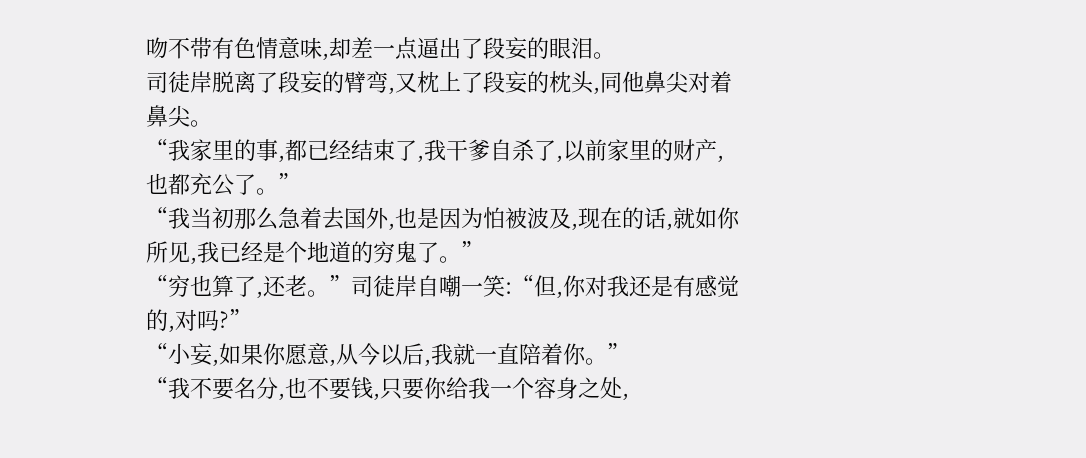吻不带有色情意味,却差一点逼出了段妄的眼泪。
司徒岸脱离了段妄的臂弯,又枕上了段妄的枕头,同他鼻尖对着鼻尖。
“我家里的事,都已经结束了,我干爹自杀了,以前家里的财产,也都充公了。”
“我当初那么急着去国外,也是因为怕被波及,现在的话,就如你所见,我已经是个地道的穷鬼了。”
“穷也算了,还老。”司徒岸自嘲一笑:“但,你对我还是有感觉的,对吗?”
“小妄,如果你愿意,从今以后,我就一直陪着你。”
“我不要名分,也不要钱,只要你给我一个容身之处,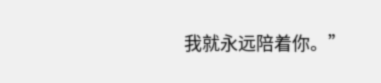我就永远陪着你。”